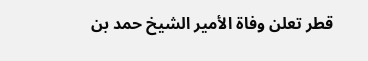قطر تعلن وفاة الأمير الشيخ حمد بن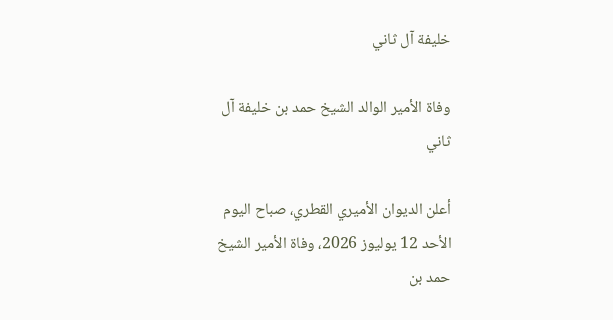خليفة آل ثاني

وفاة الأمير الوالد الشيخ حمد بن خليفة آل ثاني

أعلن الديوان الأميري القطري، صباح اليوم الأحد 12 يوليوز 2026، وفاة الأمير الشيخ حمد بن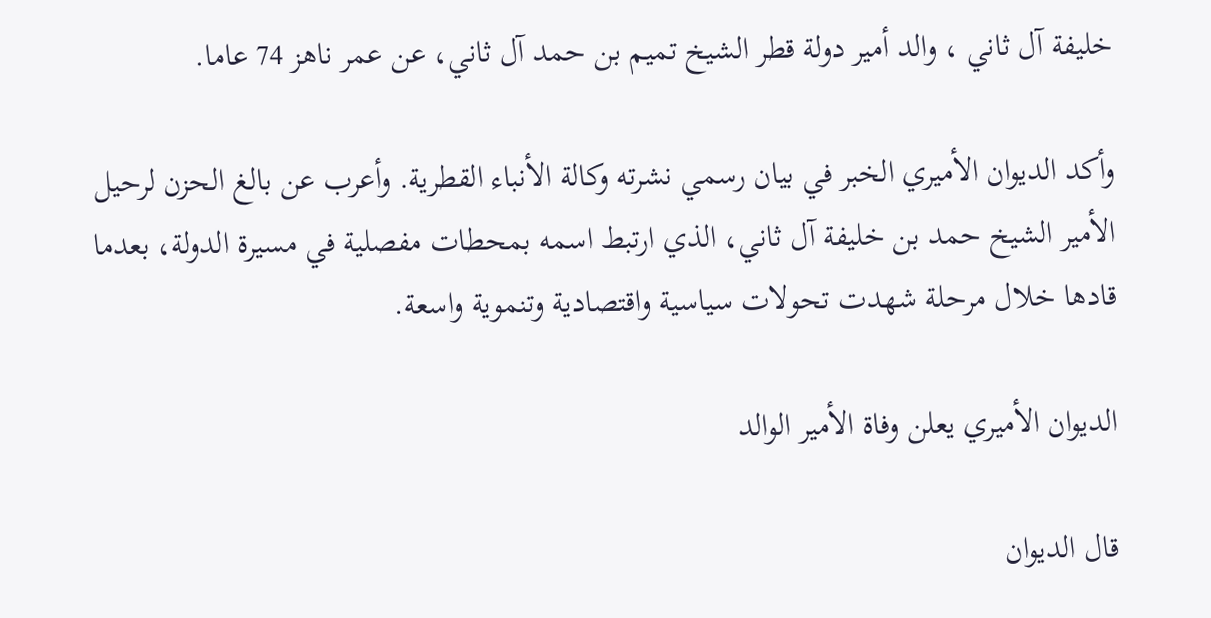خليفة آل ثاني ، والد أمير دولة قطر الشيخ تميم بن حمد آل ثاني، عن عمر ناهز 74 عاما.

وأكد الديوان الأميري الخبر في بيان رسمي نشرته وكالة الأنباء القطرية. وأعرب عن بالغ الحزن لرحيل الأمير الشيخ حمد بن خليفة آل ثاني، الذي ارتبط اسمه بمحطات مفصلية في مسيرة الدولة، بعدما قادها خلال مرحلة شهدت تحولات سياسية واقتصادية وتنموية واسعة.

الديوان الأميري يعلن وفاة الأمير الوالد

قال الديوان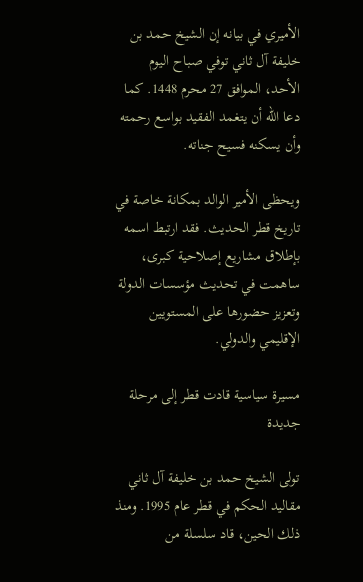الأميري في بيانه إن الشيخ حمد بن خليفة آل ثاني توفي صباح اليوم الأحد، الموافق 27 محرم 1448. كما دعا الله أن يتغمد الفقيد بواسع رحمته وأن يسكنه فسيح جناته.

ويحظى الأمير الوالد بمكانة خاصة في تاريخ قطر الحديث. فقد ارتبط اسمه بإطلاق مشاريع إصلاحية كبرى، ساهمت في تحديث مؤسسات الدولة وتعزيز حضورها على المستويين الإقليمي والدولي.

مسيرة سياسية قادت قطر إلى مرحلة جديدة

تولى الشيخ حمد بن خليفة آل ثاني مقاليد الحكم في قطر عام 1995. ومنذ ذلك الحين، قاد سلسلة من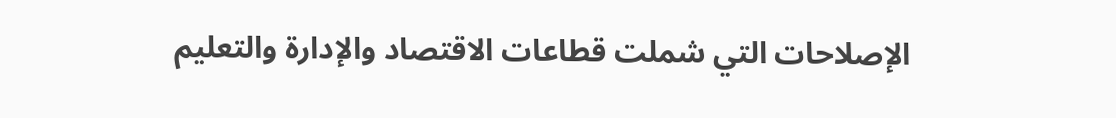الإصلاحات التي شملت قطاعات الاقتصاد والإدارة والتعليم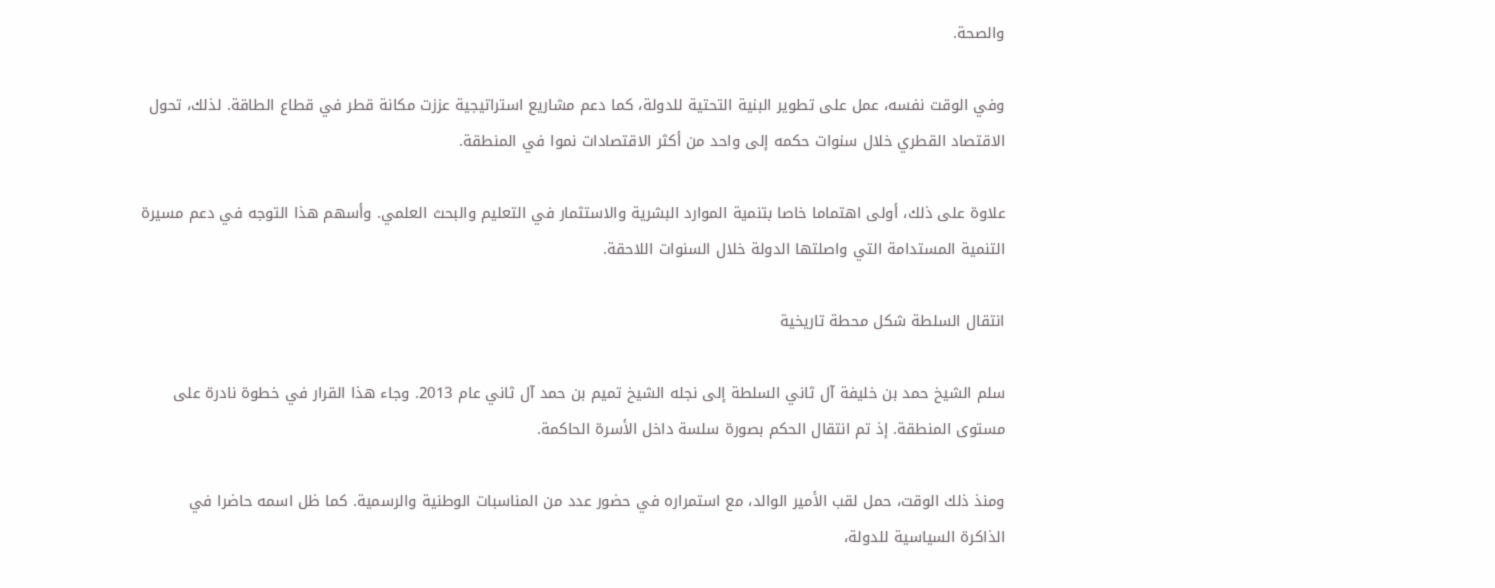والصحة.

وفي الوقت نفسه، عمل على تطوير البنية التحتية للدولة، كما دعم مشاريع استراتيجية عززت مكانة قطر في قطاع الطاقة. لذلك، تحول الاقتصاد القطري خلال سنوات حكمه إلى واحد من أكثر الاقتصادات نموا في المنطقة.

علاوة على ذلك، أولى اهتماما خاصا بتنمية الموارد البشرية والاستثمار في التعليم والبحث العلمي. وأسهم هذا التوجه في دعم مسيرة التنمية المستدامة التي واصلتها الدولة خلال السنوات اللاحقة.

انتقال السلطة شكل محطة تاريخية

سلم الشيخ حمد بن خليفة آل ثاني السلطة إلى نجله الشيخ تميم بن حمد آل ثاني عام 2013. وجاء هذا القرار في خطوة نادرة على مستوى المنطقة. إذ تم انتقال الحكم بصورة سلسة داخل الأسرة الحاكمة.

ومنذ ذلك الوقت، حمل لقب الأمير الوالد، مع استمراره في حضور عدد من المناسبات الوطنية والرسمية. كما ظل اسمه حاضرا في الذاكرة السياسية للدولة،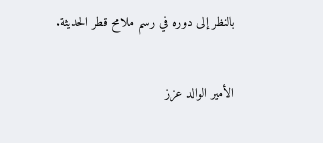بالنظر إلى دوره في رسم ملامح قطر الحديثة.

الأمير الوالد عزز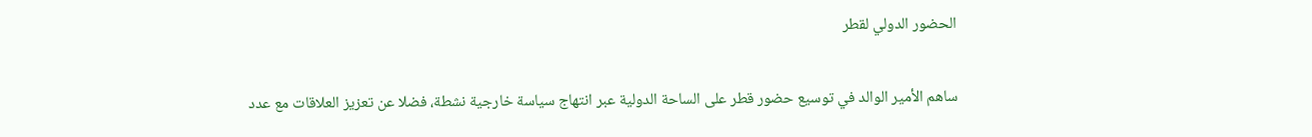الحضور الدولي لقطر

ساهم الأمير الوالد في توسيع حضور قطر على الساحة الدولية عبر انتهاج سياسة خارجية نشطة، فضلا عن تعزيز العلاقات مع عدد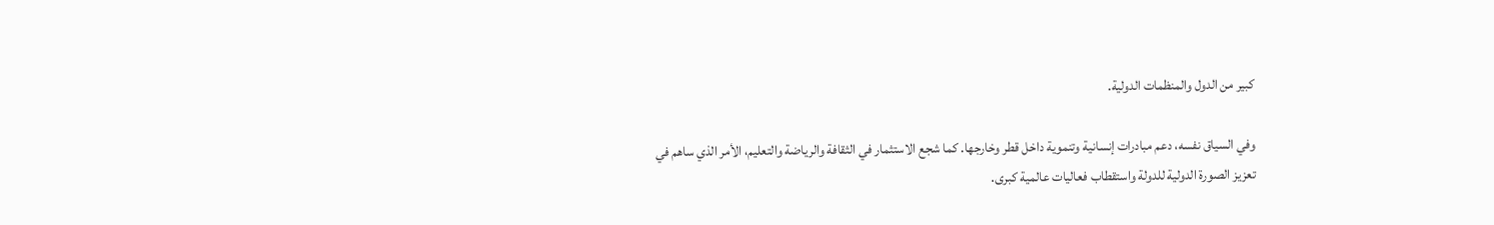كبير من الدول والمنظمات الدولية.

وفي السياق نفسه، دعم مبادرات إنسانية وتنموية داخل قطر وخارجها. كما شجع الاستثمار في الثقافة والرياضة والتعليم، الأمر الذي ساهم في تعزيز الصورة الدولية للدولة واستقطاب فعاليات عالمية كبرى.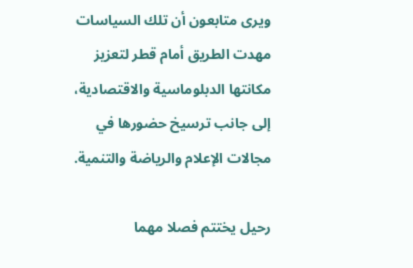ويرى متابعون أن تلك السياسات مهدت الطريق أمام قطر لتعزيز مكانتها الدبلوماسية والاقتصادية، إلى جانب ترسيخ حضورها في مجالات الإعلام والرياضة والتنمية.

رحيل يختتم فصلا مهما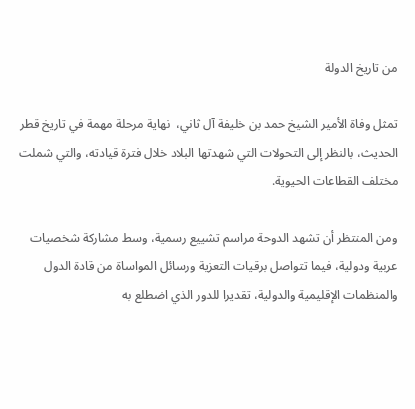من تاريخ الدولة

تمثل وفاة الأمير الشيخ حمد بن خليفة آل ثاني،  نهاية مرحلة مهمة في تاريخ قطر الحديث، بالنظر إلى التحولات التي شهدتها البلاد خلال فترة قيادته، والتي شملت مختلف القطاعات الحيوية.

ومن المنتظر أن تشهد الدوحة مراسم تشييع رسمية، وسط مشاركة شخصيات عربية ودولية، فيما تتواصل برقيات التعزية ورسائل المواساة من قادة الدول والمنظمات الإقليمية والدولية، تقديرا للدور الذي اضطلع به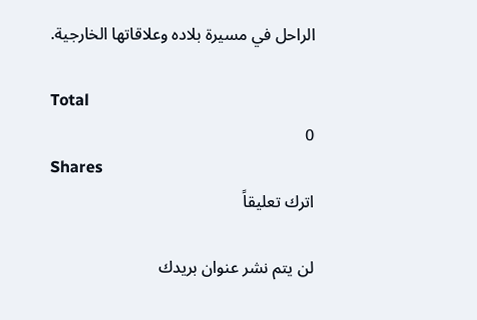الراحل في مسيرة بلاده وعلاقاتها الخارجية.

Total
0
Shares
اترك تعليقاً

لن يتم نشر عنوان بريدك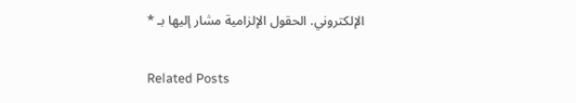الإلكتروني. الحقول الإلزامية مشار إليها بـ *

Related Posts